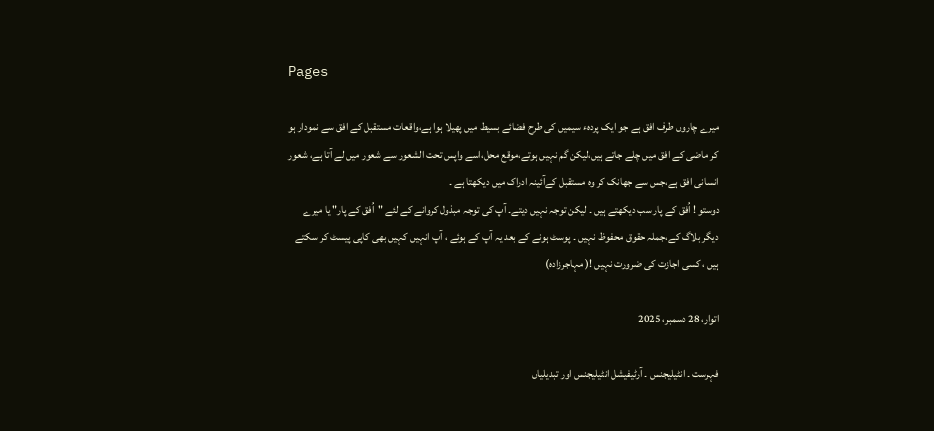Pages

میرے چاروں طرف افق ہے جو ایک پردہء سیمیں کی طرح فضائے بسیط میں پھیلا ہوا ہے،واقعات مستقبل کے افق سے نمودار ہو کر ماضی کے افق میں چلے جاتے ہیں،لیکن گم نہیں ہوتے،موقع محل،اسے واپس تحت الشعور سے شعور میں لے آتا ہے، شعور انسانی افق ہے،جس سے جھانک کر وہ مستقبل کےآئینہ ادراک میں دیکھتا ہے ۔
دوستو ! اُفق کے پار سب دیکھتے ہیں ۔ لیکن توجہ نہیں دیتے۔ آپ کی توجہ مبذول کروانے کے لئے "اُفق کے پار" یا میرے دیگر بلاگ کے،جملہ حقوق محفوظ نہیں ۔ پوسٹ ہونے کے بعد یہ آپ کے ہوئے ، آپ انہیں کہیں بھی کاپی پیسٹ کر سکتے ہیں ، کسی اجازت کی ضرورت نہیں !( مہاجرزادہ)

اتوار، 28 دسمبر، 2025

فہرست ۔ انٹیلیجنس ۔ آرٹیفیشل انٹیلیجنس اور تبدیلیاں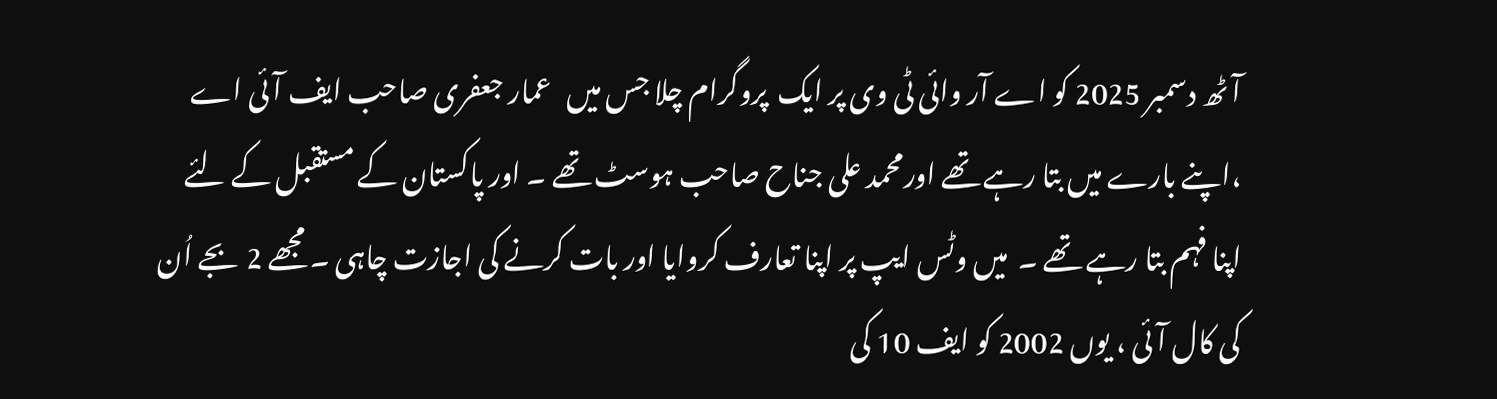آٹھ دسمبر 2025 کو اے آر وائی ٹی وی پر ایک  پروگرام چلا جس میں   عمار جعفری صاحب ایف آئی اے  ،اپنے بارے میں بتا رہے تھے اورمحمد علی جناح صاحب ہوسٹ تھے ۔ اور پاکستان کے مستقبل کے لئے اپنا فہم بتا رہے تھے ۔  میں وٹس ایپ پر اپنا تعارف کروایا اور بات کرنے کی اجازت چاہی ۔ مجھے 2 بجے اُن کی کال آئی ، یوں 2002 کو ایف 10 کی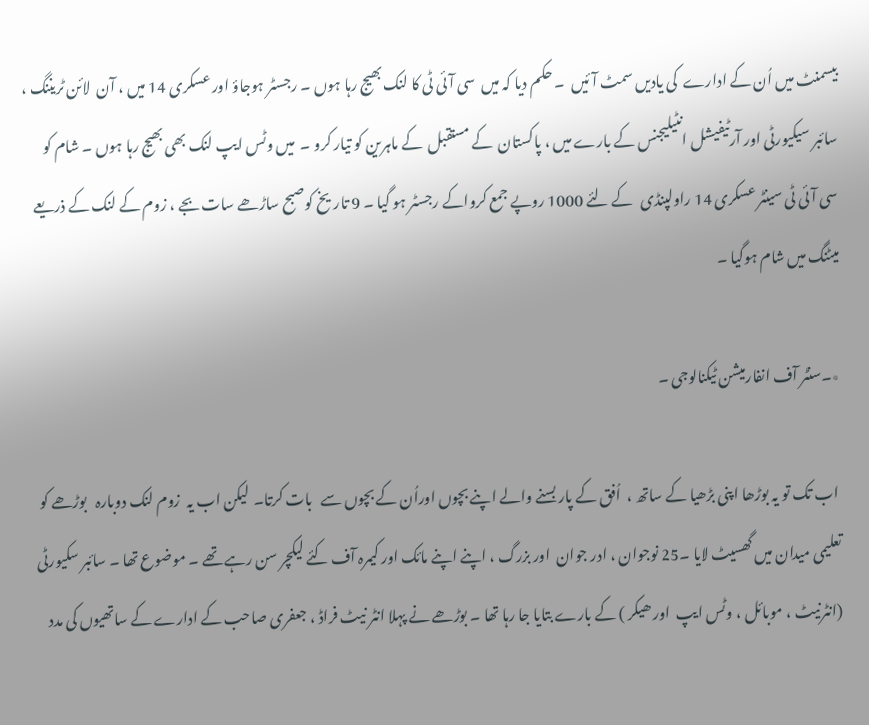بیسمنٹ میں اُن کے ادارے  کی یادیں سمٹ آئیں  ۔ حکم دیا کہ میں  سی آئی ٹی کا لنک بھیج رہا ہوں ۔ رجسٹر ہوجاؤ اور عسکری 14 میں ، آن  لائن ٹریننگ ، سائبر سیکیورٹی اور آرٹیفیشل انٹیلیجنس کے بارے میں ، پاکستان  کے مستقبل  کے ماہرین کو تیار کرو ۔  میں وٹس ایپ لنک بھی بھیج رہا ہوں ۔ شام کو     سی آئی ٹی سینٹر عسکری 14 راولپنڈی   کے لئے 1000 روپے جمع کرواکے رجسٹر ہو گیا ۔ 9 تاریخ کوصبح ساڑھے سات بجے ، زوم کے لنک کے ذریعے   میٹنگ میں شام ہوگیا ۔

٭۔سنٹر آف انفارمیشن ٹیکنالوجی ۔

 اب تک تو یہ بوڑھا اپنی بڑھیا کے ساتھ ،  اُفق کے پار بسنے والے اپنے بچوں اوراُن کے بچوں سے   بات کرتا۔  لیکن اب یہ  زوم لنک دوبارہ   بوڑھے کو تعلیمی میدان میں گھسیٹ لایا ۔25 نوجوان ، ادر جوان  اور بزرگ ، اپنے اپنے مائک اور کیمرہ آف کئے لیکچر سن رہے تھے ۔ موضوع تھا ۔ سائبر سکیورٹی  (انٹرنیٹ ، موبائل ، وٹس ایپ  اور ھیکر ) کے بارے بتایا جا رہا تھا ۔ بوڑھے نے پہلا انٹر نیٹ فراڈ ، جعفری صاحب کے ادارے کے ساتھیوں کی مدد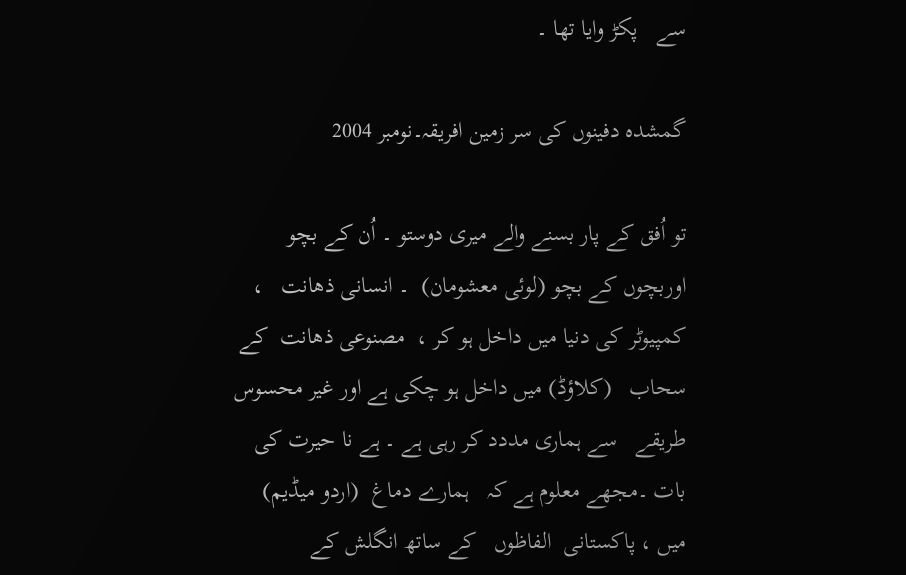سے   پکڑ وایا تھا ۔

گمشدہ دفینوں کی سر زمین افریقہ۔نومبر 2004

تو اُفق کے پار بسنے والے میری دوستو ۔ اُن کے بچو اوربچوں کے بچو (لوئی معشومان)  ۔ انسانی ذھانت   ، کمپیوٹر کی دنیا میں داخل ہو کر ،  مصنوعی ذھانت  کے  سحاب   (کلاؤڈ) میں داخل ہو چکی ہے اور غیر محسوس طریقے   سے ہماری مددد کر رہی ہے ۔ ہے نا حیرت کی بات ۔مجھے معلوم ہے کہ   ہمارے دماغ  (اردو میڈیم) میں ، پاکستانی  الفاظوں   کے ساتھ انگلش کے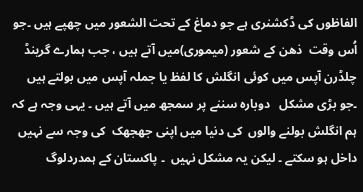الفاظوں کی ڈکشنری ہے جو دماغ کے تحت الشعور میں چھپے ہیں ۔جو اُس وقت  ذھن کے شعور (میموری)میں آتے ہیں ، جب ہمارے گرینڈ چلڈرن آپس میں کوئی انگلش کا لفظ یا جملہ آپس میں بولتے ہیں  ۔جو بڑی مشکل   دوبارہ سننے پر سمجھ میں آتے ہیں ۔ یہی وجہ ہے کہ ہم انگلش بولنے والوں  کی دنیا میں اپنی جھجھک  کی وجہ سے نہیں داخل ہو سکتے ۔ لیکن یہ مشکل نہیں  ۔ پاکستان کے ہمدردلوگ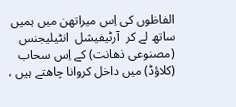الفاظوں کی اِس میراتھن میں ہمیں ساتھ لے کر  آرٹیفیشل  انٹیلیجنس  (مصنوعی ذھانت) کے اِس سحاب (کلاؤڈ) میں داخل کروانا چاھتے ہیں ،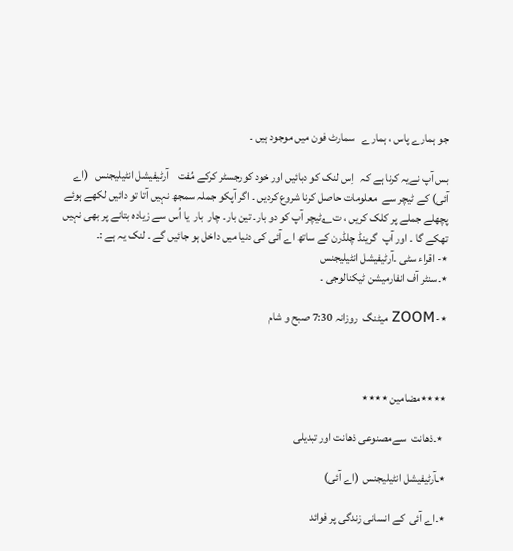جو ہمارے پاس ، ہمارے   سمارٹ فون میں موجود ہیں ۔

بس آپ نےیہ کرنا ہے کہ   اِس لنک کو دبائیں اور خود کورجسٹر کرکے مُفت    آرٹیفیشل انٹیلیجنس   (اے آئی) کے ٹیچر سے  معلومات حاصل کرنا شروع کردیں ۔ اگر آپکو جملہ سمجھ نہیں آتا تو دائیں لکھے ہوئے پچھلے جملے پر کلک کریں ، ت؎ٹیچر آپ کو دو بار۔ تین بار۔ چار  بار  یا اُس سے زیادہ بتانے پر بھی نہیں تھکے گا ۔ اور آپ  گرینڈ چلڈرن کے ساتھ اے آئی کی دنیا میں داخل ہو جائیں گے ۔ لنک یہ ہے :۔
٭- اقراء سٹی ۔آرٹیفیشل انٹیلیجنس
٭۔سنٹر آف انفارمیشن ٹیکنالوجی ۔

٭-ZOOM میٹنگ  روزانہ 7:30 صبح و شام



٭٭٭٭مضامین ٭٭٭٭

 ٭۔ذھانت  سےمصنوعی ذھانت اور تبدیلی

٭ـآرٹیفیشل انٹیلیجنس  (اے آئی)

٭۔اے آئی  کے انسانی زندگی پر فوائد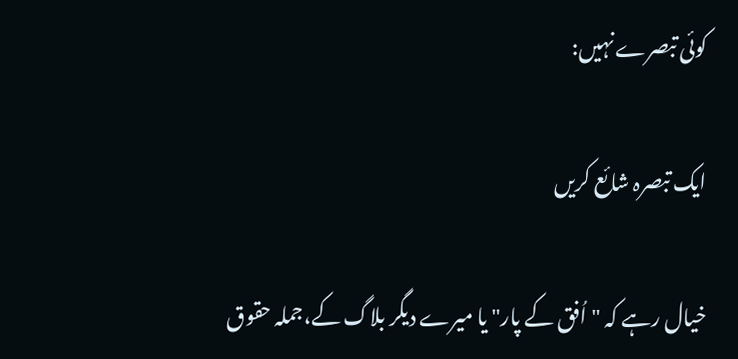کوئی تبصرے نہیں:

ایک تبصرہ شائع کریں

خیال رہے کہ "اُفق کے پار" یا میرے دیگر بلاگ کے،جملہ حقوق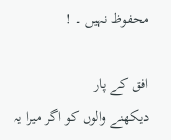محفوظ نہیں ۔ !

افق کے پار
دیکھنے والوں کو اگر میرا یہ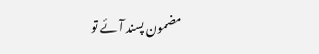مضمون پسند آئے تو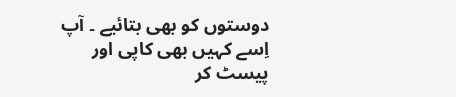دوستوں کو بھی بتائیے ۔ آپ اِسے کہیں بھی کاپی اور پیسٹ کر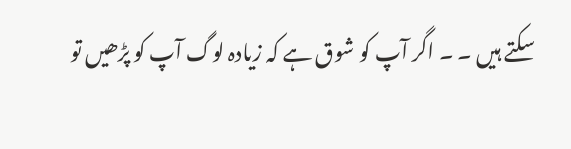سکتے ہیں ۔ ۔ اگر آپ کو شوق ہے کہ زیادہ لوگ آپ کو پڑھیں تو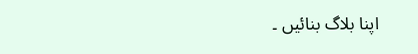اپنا بلاگ بنائیں ۔